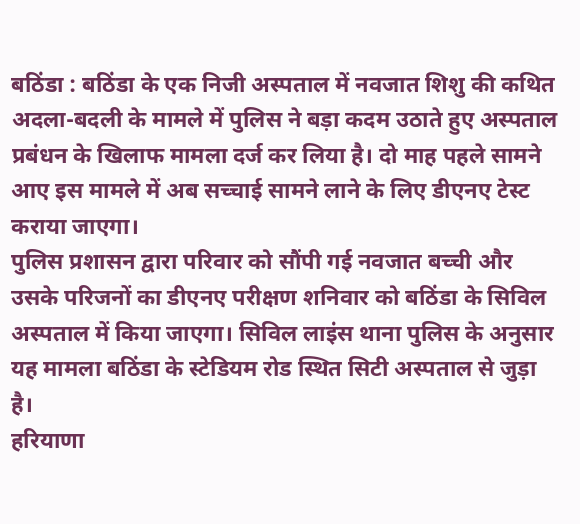बठिंडा : बठिंडा के एक निजी अस्पताल में नवजात शिशु की कथित अदला-बदली के मामले में पुलिस ने बड़ा कदम उठाते हुए अस्पताल प्रबंधन के खिलाफ मामला दर्ज कर लिया है। दो माह पहले सामने आए इस मामले में अब सच्चाई सामने लाने के लिए डीएनए टेस्ट कराया जाएगा।
पुलिस प्रशासन द्वारा परिवार को सौंपी गई नवजात बच्ची और उसके परिजनों का डीएनए परीक्षण शनिवार को बठिंडा के सिविल अस्पताल में किया जाएगा। सिविल लाइंस थाना पुलिस के अनुसार यह मामला बठिंडा के स्टेडियम रोड स्थित सिटी अस्पताल से जुड़ा है।
हरियाणा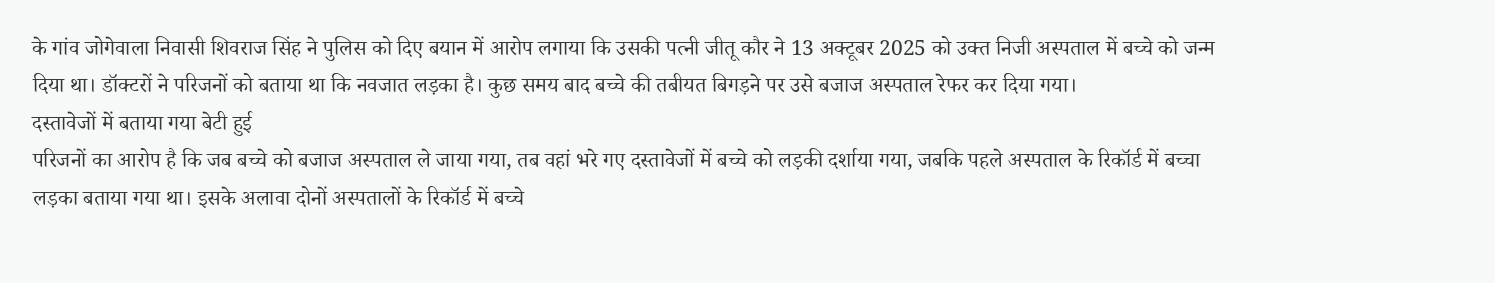के गांव जोगेवाला निवासी शिवराज सिंह ने पुलिस को दिए बयान में आरोप लगाया कि उसकी पत्नी जीतू कौर ने 13 अक्टूबर 2025 को उक्त निजी अस्पताल में बच्चे को जन्म दिया था। डॉक्टरों ने परिजनों को बताया था कि नवजात लड़का है। कुछ समय बाद बच्चे की तबीयत बिगड़ने पर उसे बजाज अस्पताल रेफर कर दिया गया।
दस्तावेजों में बताया गया बेटी हुई
परिजनों का आरोप है कि जब बच्चे को बजाज अस्पताल ले जाया गया, तब वहां भरे गए दस्तावेजों में बच्चे को लड़की दर्शाया गया, जबकि पहले अस्पताल के रिकॉर्ड में बच्चा लड़का बताया गया था। इसके अलावा दोनों अस्पतालों के रिकॉर्ड में बच्चे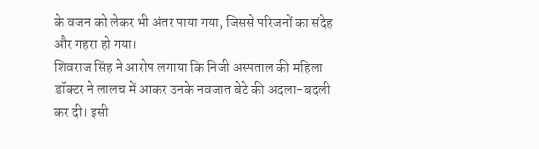के वजन को लेकर भी अंतर पाया गया, जिससे परिजनों का संदेह और गहरा हो गया।
शिवराज सिंह ने आरोप लगाया कि निजी अस्पताल की महिला डॉक्टर ने लालच में आकर उनके नवजात बेटे की अदला-बदली कर दी। इसी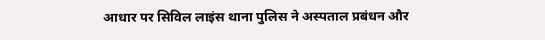आधार पर सिविल लाइंस थाना पुलिस ने अस्पताल प्रबंधन और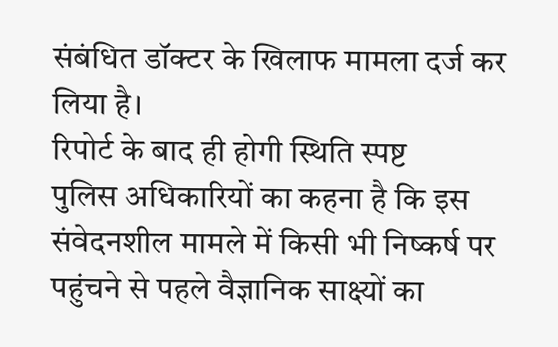संबंधित डॉक्टर के खिलाफ मामला दर्ज कर लिया है।
रिपोर्ट के बाद ही होगी स्थिति स्पष्ट
पुलिस अधिकारियों का कहना है कि इस संवेदनशील मामले में किसी भी निष्कर्ष पर पहुंचने से पहले वैज्ञानिक साक्ष्यों का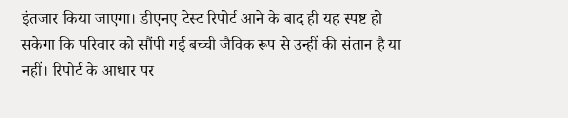इंतजार किया जाएगा। डीएनए टेस्ट रिपोर्ट आने के बाद ही यह स्पष्ट हो सकेगा कि परिवार को सौंपी गई बच्ची जैविक रूप से उन्हीं की संतान है या नहीं। रिपोर्ट के आधार पर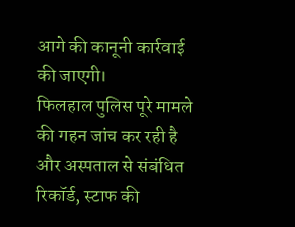आगे की कानूनी कार्रवाई की जाएगी।
फिलहाल पुलिस पूरे मामले की गहन जांच कर रही है और अस्पताल से संबंधित रिकॉर्ड, स्टाफ की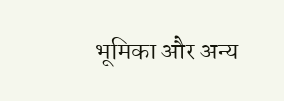भूमिका और अन्य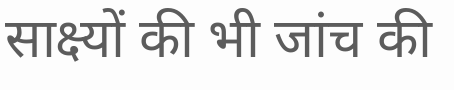साक्ष्यों की भी जांच की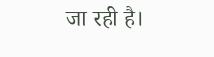जा रही है।